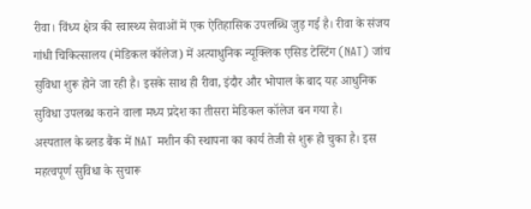रीवा। विंध्य क्षेत्र की स्वास्थ्य सेवाओं में एक ऐतिहासिक उपलब्धि जुड़ गई है। रीवा के संजय गांधी चिकित्सालय (मेडिकल कॉलेज) में अत्याधुनिक न्यूक्लिक एसिड टेस्टिंग (NAT) जांच सुविधा शुरू होने जा रही है। इसके साथ ही रीवा, इंदौर और भोपाल के बाद यह आधुनिक सुविधा उपलब्ध कराने वाला मध्य प्रदेश का तीसरा मेडिकल कॉलेज बन गया है।
अस्पताल के ब्लड बैंक में NAT मशीन की स्थापना का कार्य तेजी से शुरू हो चुका है। इस महत्वपूर्ण सुविधा के सुचारू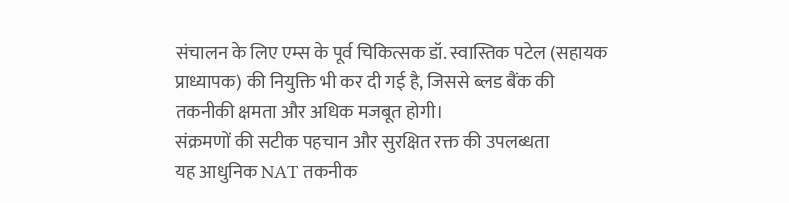संचालन के लिए एम्स के पूर्व चिकित्सक डॉ. स्वास्तिक पटेल (सहायक प्राध्यापक) की नियुक्ति भी कर दी गई है, जिससे ब्लड बैंक की तकनीकी क्षमता और अधिक मजबूत होगी।
संक्रमणों की सटीक पहचान और सुरक्षित रक्त की उपलब्धता
यह आधुनिक NAT तकनीक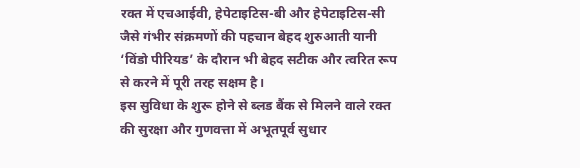रक्त में एचआईवी, हेपेटाइटिस-बी और हेपेटाइटिस-सी जैसे गंभीर संक्रमणों की पहचान बेहद शुरुआती यानी ‘विंडो पीरियड’ के दौरान भी बेहद सटीक और त्वरित रूप से करने में पूरी तरह सक्षम है।
इस सुविधा के शुरू होने से ब्लड बैंक से मिलने वाले रक्त की सुरक्षा और गुणवत्ता में अभूतपूर्व सुधार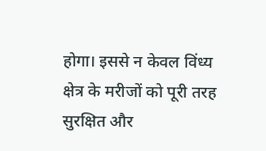होगा। इससे न केवल विंध्य क्षेत्र के मरीजों को पूरी तरह सुरक्षित और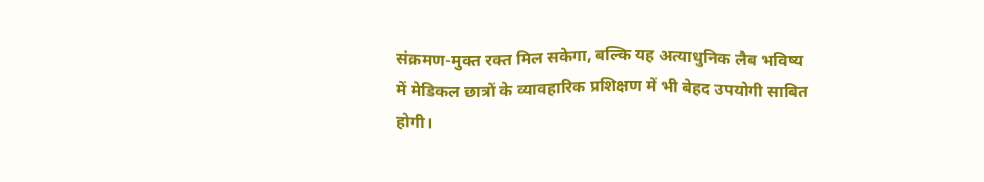संक्रमण-मुक्त रक्त मिल सकेगा, बल्कि यह अत्याधुनिक लैब भविष्य में मेडिकल छात्रों के व्यावहारिक प्रशिक्षण में भी बेहद उपयोगी साबित होगी।